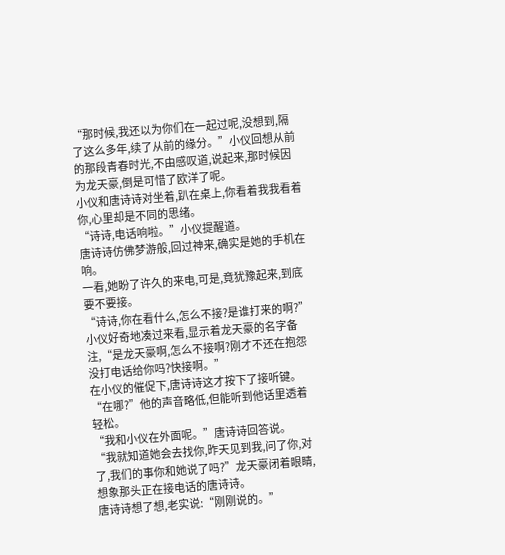“那时候,我还以为你们在一起过呢,没想到,隔了这么多年,续了从前的缘分。”小仪回想从前的那段青春时光,不由感叹道,说起来,那时候因为龙天豪,倒是可惜了欧洋了呢。
小仪和唐诗诗对坐着,趴在桌上,你看着我我看着你,心里却是不同的思绪。
“诗诗,电话响啦。”小仪提醒道。
唐诗诗仿佛梦游般,回过神来,确实是她的手机在响。
一看,她盼了许久的来电,可是,竟犹豫起来,到底要不要接。
“诗诗,你在看什么,怎么不接?是谁打来的啊?”小仪好奇地凑过来看,显示着龙天豪的名字备注,“是龙天豪啊,怎么不接啊?刚才不还在抱怨没打电话给你吗?快接啊。”
在小仪的催促下,唐诗诗这才按下了接听键。
“在哪?”他的声音略低,但能听到他话里透着轻松。
“我和小仪在外面呢。”唐诗诗回答说。
“我就知道她会去找你,昨天见到我,问了你,对了,我们的事你和她说了吗?”龙天豪闭着眼睛,想象那头正在接电话的唐诗诗。
唐诗诗想了想,老实说:“刚刚说的。”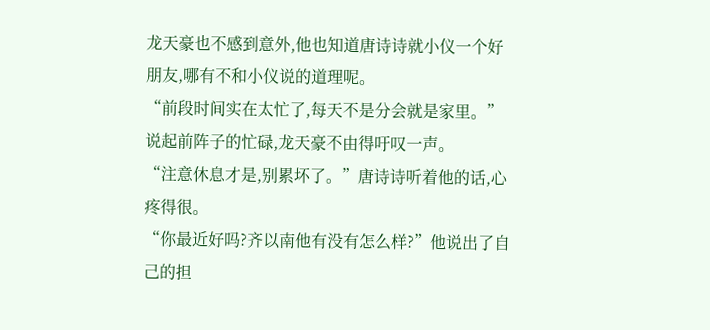龙天豪也不感到意外,他也知道唐诗诗就小仪一个好朋友,哪有不和小仪说的道理呢。
“前段时间实在太忙了,每天不是分会就是家里。”说起前阵子的忙碌,龙天豪不由得吁叹一声。
“注意休息才是,别累坏了。”唐诗诗听着他的话,心疼得很。
“你最近好吗?齐以南他有没有怎么样?”他说出了自己的担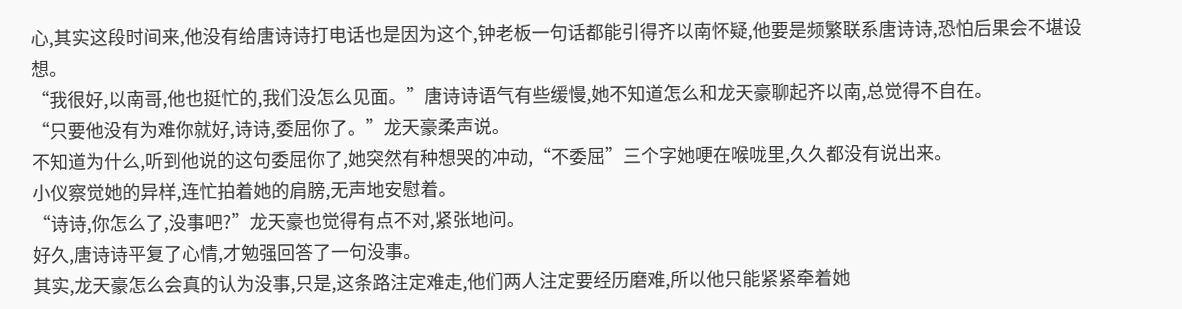心,其实这段时间来,他没有给唐诗诗打电话也是因为这个,钟老板一句话都能引得齐以南怀疑,他要是频繁联系唐诗诗,恐怕后果会不堪设想。
“我很好,以南哥,他也挺忙的,我们没怎么见面。”唐诗诗语气有些缓慢,她不知道怎么和龙天豪聊起齐以南,总觉得不自在。
“只要他没有为难你就好,诗诗,委屈你了。”龙天豪柔声说。
不知道为什么,听到他说的这句委屈你了,她突然有种想哭的冲动,“不委屈”三个字她哽在喉咙里,久久都没有说出来。
小仪察觉她的异样,连忙拍着她的肩膀,无声地安慰着。
“诗诗,你怎么了,没事吧?”龙天豪也觉得有点不对,紧张地问。
好久,唐诗诗平复了心情,才勉强回答了一句没事。
其实,龙天豪怎么会真的认为没事,只是,这条路注定难走,他们两人注定要经历磨难,所以他只能紧紧牵着她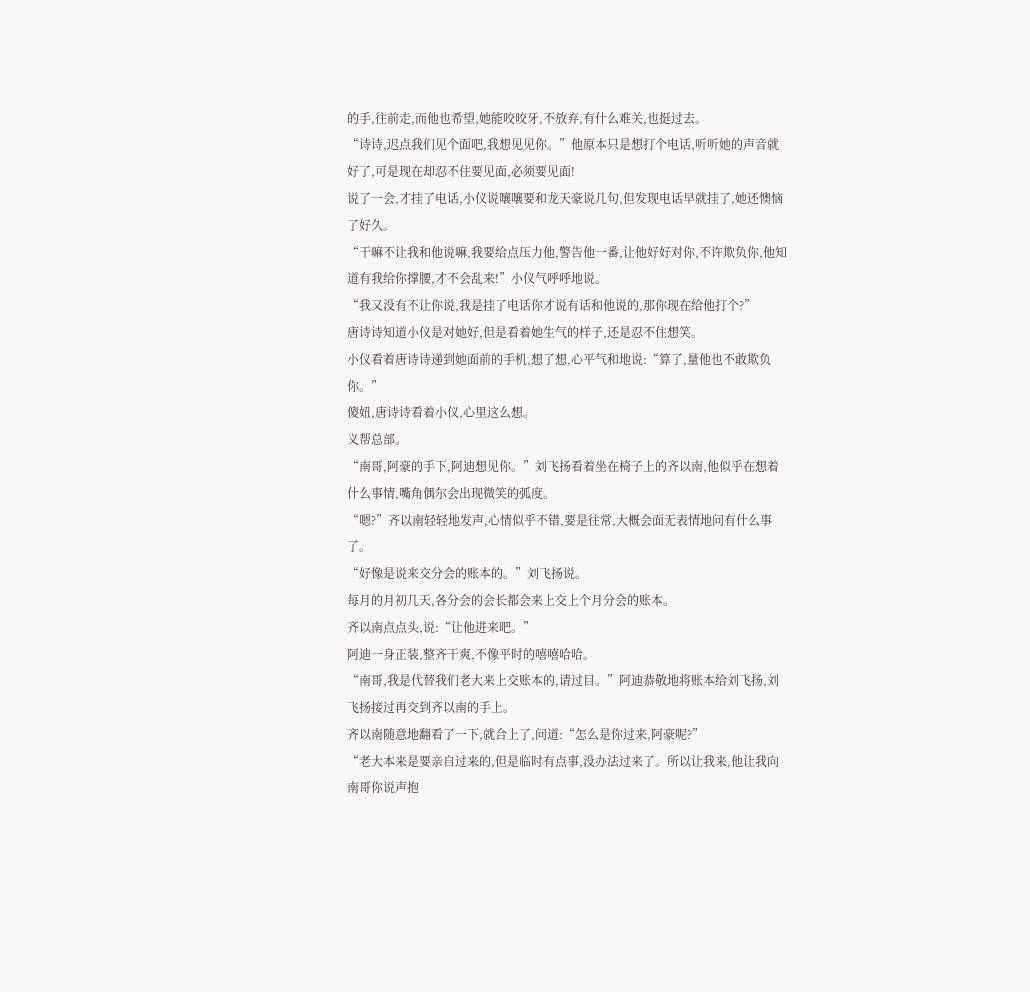的手,往前走,而他也希望,她能咬咬牙,不放弃,有什么难关,也挺过去。
“诗诗,迟点我们见个面吧,我想见见你。”他原本只是想打个电话,听听她的声音就好了,可是现在却忍不住要见面,必须要见面!
说了一会,才挂了电话,小仪说嚷嚷要和龙天豪说几句,但发现电话早就挂了,她还懊恼了好久。
“干嘛不让我和他说嘛,我要给点压力他,警告他一番,让他好好对你,不许欺负你,他知道有我给你撑腰,才不会乱来!”小仪气呼呼地说。
“我又没有不让你说,我是挂了电话你才说有话和他说的,那你现在给他打个?”
唐诗诗知道小仪是对她好,但是看着她生气的样子,还是忍不住想笑。
小仪看着唐诗诗递到她面前的手机,想了想,心平气和地说:“算了,量他也不敢欺负你。”
傻妞,唐诗诗看着小仪,心里这么想。
义帮总部。
“南哥,阿豪的手下,阿迪想见你。”刘飞扬看着坐在椅子上的齐以南,他似乎在想着什么事情,嘴角偶尔会出现微笑的弧度。
“嗯?”齐以南轻轻地发声,心情似乎不错,要是往常,大概会面无表情地问有什么事了。
“好像是说来交分会的账本的。”刘飞扬说。
每月的月初几天,各分会的会长都会来上交上个月分会的账本。
齐以南点点头,说:“让他进来吧。”
阿迪一身正装,整齐干爽,不像平时的嘻嘻哈哈。
“南哥,我是代替我们老大来上交账本的,请过目。”阿迪恭敬地将账本给刘飞扬,刘飞扬接过再交到齐以南的手上。
齐以南随意地翻看了一下,就合上了,问道:“怎么是你过来,阿豪呢?”
“老大本来是要亲自过来的,但是临时有点事,没办法过来了。所以让我来,他让我向南哥你说声抱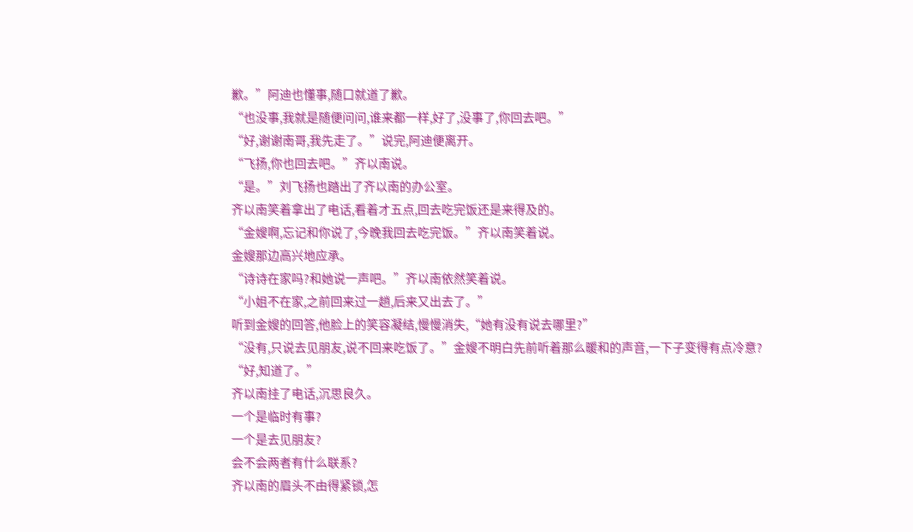歉。”阿迪也懂事,随口就道了歉。
“也没事,我就是随便问问,谁来都一样,好了,没事了,你回去吧。”
“好,谢谢南哥,我先走了。”说完,阿迪便离开。
“飞扬,你也回去吧。”齐以南说。
“是。”刘飞扬也踏出了齐以南的办公室。
齐以南笑着拿出了电话,看着才五点,回去吃完饭还是来得及的。
“金嫂啊,忘记和你说了,今晚我回去吃完饭。”齐以南笑着说。
金嫂那边高兴地应承。
“诗诗在家吗?和她说一声吧。”齐以南依然笑着说。
“小姐不在家,之前回来过一趟,后来又出去了。”
听到金嫂的回答,他脸上的笑容凝结,慢慢消失,“她有没有说去哪里?”
“没有,只说去见朋友,说不回来吃饭了。”金嫂不明白先前听着那么暖和的声音,一下子变得有点冷意?
“好,知道了。”
齐以南挂了电话,沉思良久。
一个是临时有事?
一个是去见朋友?
会不会两者有什么联系?
齐以南的眉头不由得紧锁,怎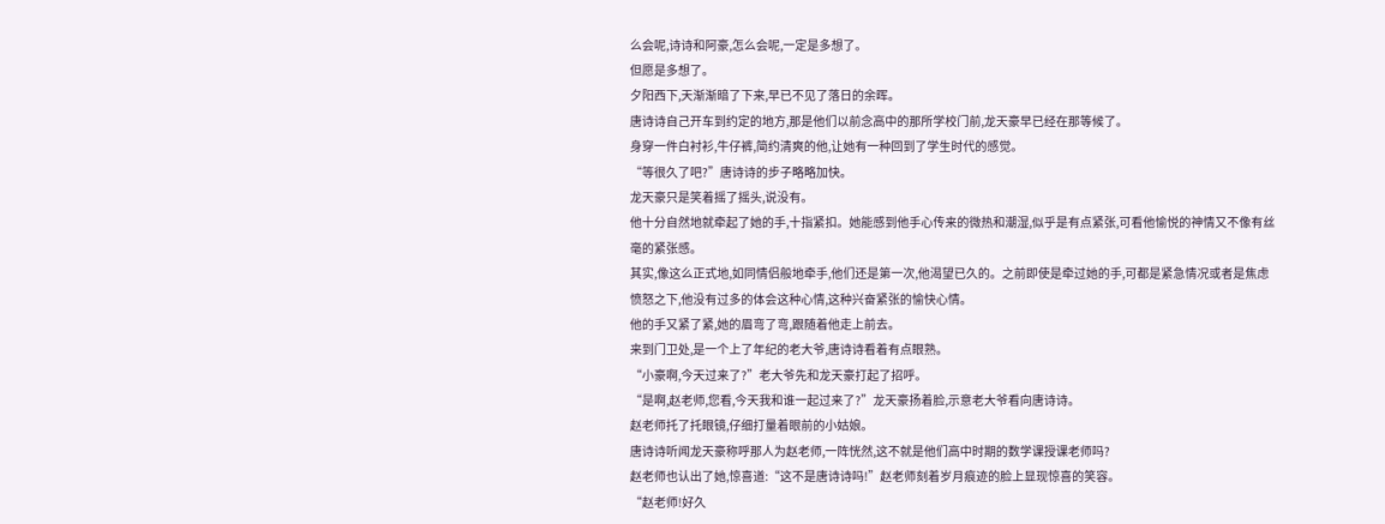么会呢,诗诗和阿豪,怎么会呢,一定是多想了。
但愿是多想了。
夕阳西下,天渐渐暗了下来,早已不见了落日的余晖。
唐诗诗自己开车到约定的地方,那是他们以前念高中的那所学校门前,龙天豪早已经在那等候了。
身穿一件白衬衫,牛仔裤,简约清爽的他,让她有一种回到了学生时代的感觉。
“等很久了吧?”唐诗诗的步子略略加快。
龙天豪只是笑着摇了摇头,说没有。
他十分自然地就牵起了她的手,十指紧扣。她能感到他手心传来的微热和潮湿,似乎是有点紧张,可看他愉悦的神情又不像有丝毫的紧张感。
其实,像这么正式地,如同情侣般地牵手,他们还是第一次,他渴望已久的。之前即使是牵过她的手,可都是紧急情况或者是焦虑愤怒之下,他没有过多的体会这种心情,这种兴奋紧张的愉快心情。
他的手又紧了紧,她的眉弯了弯,跟随着他走上前去。
来到门卫处,是一个上了年纪的老大爷,唐诗诗看着有点眼熟。
“小豪啊,今天过来了?”老大爷先和龙天豪打起了招呼。
“是啊,赵老师,您看,今天我和谁一起过来了?”龙天豪扬着脸,示意老大爷看向唐诗诗。
赵老师托了托眼镜,仔细打量着眼前的小姑娘。
唐诗诗听闻龙天豪称呼那人为赵老师,一阵恍然,这不就是他们高中时期的数学课授课老师吗?
赵老师也认出了她,惊喜道:“这不是唐诗诗吗!”赵老师刻着岁月痕迹的脸上显现惊喜的笑容。
“赵老师!好久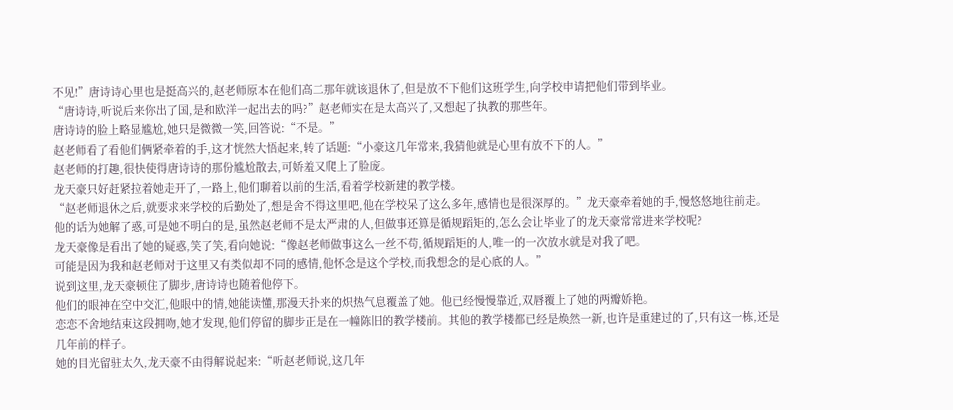不见!”唐诗诗心里也是挺高兴的,赵老师原本在他们高二那年就该退休了,但是放不下他们这班学生,向学校申请把他们带到毕业。
“唐诗诗,听说后来你出了国,是和欧洋一起出去的吗?”赵老师实在是太高兴了,又想起了执教的那些年。
唐诗诗的脸上略显尴尬,她只是微微一笑,回答说:“不是。”
赵老师看了看他们俩紧牵着的手,这才恍然大悟起来,转了话题:“小豪这几年常来,我猜他就是心里有放不下的人。”
赵老师的打趣,很快使得唐诗诗的那份尴尬散去,可娇羞又爬上了脸庞。
龙天豪只好赶紧拉着她走开了,一路上,他们聊着以前的生活,看着学校新建的教学楼。
“赵老师退休之后,就要求来学校的后勤处了,想是舍不得这里吧,他在学校呆了这么多年,感情也是很深厚的。”龙天豪牵着她的手,慢悠悠地往前走。
他的话为她解了惑,可是她不明白的是,虽然赵老师不是太严肃的人,但做事还算是循规蹈矩的,怎么会让毕业了的龙天豪常常进来学校呢?
龙天豪像是看出了她的疑惑,笑了笑,看向她说:“像赵老师做事这么一丝不苟,循规蹈矩的人,唯一的一次放水就是对我了吧。
可能是因为我和赵老师对于这里又有类似却不同的感情,他怀念是这个学校,而我想念的是心底的人。”
说到这里,龙天豪顿住了脚步,唐诗诗也随着他停下。
他们的眼神在空中交汇,他眼中的情,她能读懂,那漫天扑来的炽热气息覆盖了她。他已经慢慢靠近,双唇覆上了她的两瓣娇艳。
恋恋不舍地结束这段拥吻,她才发现,他们停留的脚步正是在一幢陈旧的教学楼前。其他的教学楼都已经是焕然一新,也许是重建过的了,只有这一栋,还是几年前的样子。
她的目光留驻太久,龙天豪不由得解说起来:“听赵老师说,这几年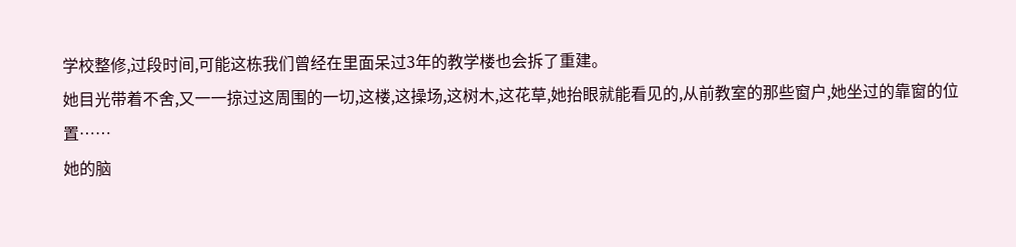学校整修,过段时间,可能这栋我们曾经在里面呆过3年的教学楼也会拆了重建。
她目光带着不舍,又一一掠过这周围的一切,这楼,这操场,这树木,这花草,她抬眼就能看见的,从前教室的那些窗户,她坐过的靠窗的位置……
她的脑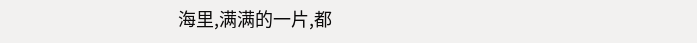海里,满满的一片,都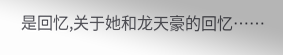是回忆,关于她和龙天豪的回忆……